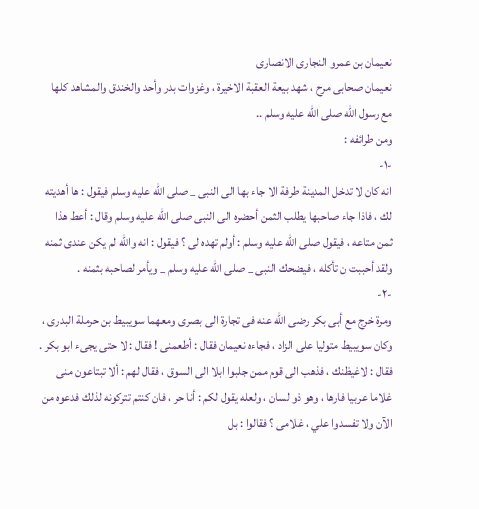نعيمان بن عمرو النجارى الانصارى
نعيمان صحابى مرح ، شهد بيعة العقبة الاخيرة ، وغزوات بدر وأحد والخندق والمشاهد كلها مع رسول الله صلى الله عليه وسلم ..
ومن طرائفه :
-١-
انه كان لا تدخل المدينة طرفة الا جاء بها الى النبى _ صلى الله عليه وسلم فيقول : ها أهديته لك ، فاذا جاء صاحبها يطلب الثمن أحضره الى النبى صلى الله عليه وسلم وقال : أعط هذا ثمن متاعه ، فيقول صلى الله عليه وسلم : أولم تهده لى ؟ فيقول : انه والله لم يكن عندى ثمنه ولقد أحببت ن تأكله ، فيضحك النبى _ صلى الله عليه وسلم _ ويأمر لصاحبه بثمنه .
-٢-
ومرة خرج مع أبى بكر رضى الله عنه فى تجارة الى بصرى ومعهما سويبيط بن حرملة البدرى ، وكان سويبيط متوليا على الزاد ، فجاءه نعيمان فقال : أطعمنى ! فقال : لا حتى يجىء ابو بكر . فقال : لاغيظنك ، فذهب الى قوم ممن جلبوا ابلا الى السوق ، فقال لهم : ألا تبتاعون منى غلاما عربيا فارها ، وهو ذو لسان ، ولعله يقول لكم : أنا حر ، فان كنتم تتركونه لذلك فدعوه من الآن ولا تفسدوا علي ، غلامى ؟ فقالوا : بل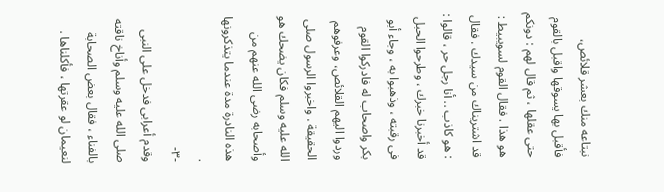نبتاعه منك بعشر قلائص، فأقبل بها يسوقها واقبل بالقوم حتى عقلها ، ثم قال لهم : دونكم هو هذا . فقال القوم لسويبيط : قد اشتريناك من سيدك . فقال : هو كاذب .. أنا رجل حر ، قالوا : قد أخبرنا خبرك ، وطرحوا الحبل فى رقبته ، وذهبوا به ، وجاء أبو بكر واصحاب له فادركوا القوم وردوا اليهم القلائص، وعرفوهم الحقيقة . واخبروا الرسول صلى الله عليه وسلم فكان يضحك هو وأصحابه رضى الله عنهم من هذه النادرة مدة عندما يتذكرونها .
-٣-
وقدم أعرابى فدخل على النبى صلى الله عليه وسلم وأناخ ناقته بالفناء ، فقال بعض الصحابة لنعيمان لو عقرتها ، فأكلناها .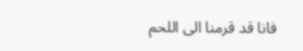فانا قد قرمنا الى اللحم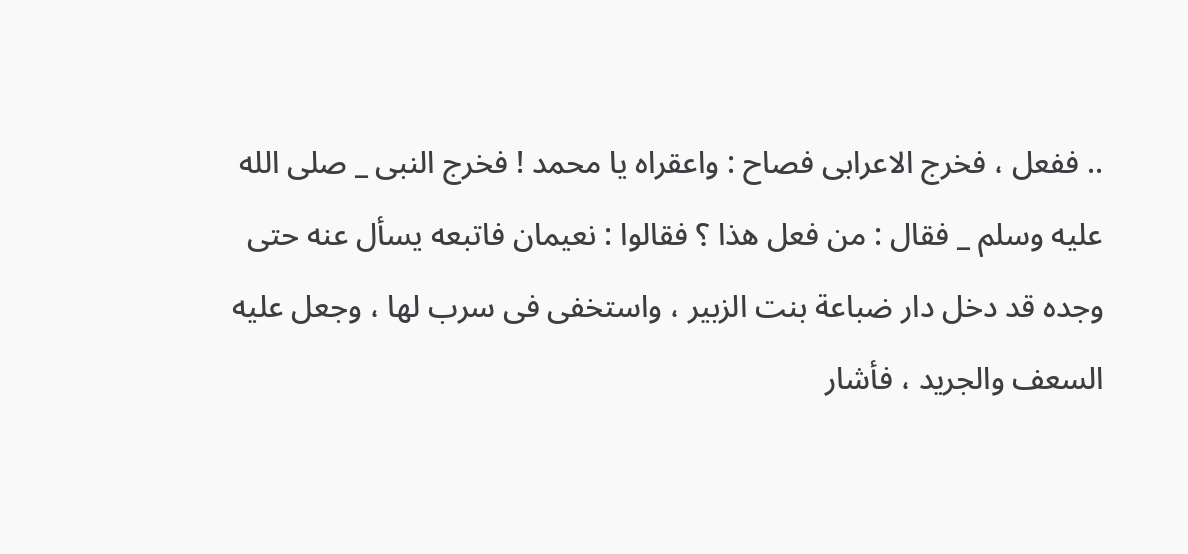.. ففعل ، فخرج الاعرابى فصاح : واعقراه يا محمد ! فخرج النبى _ صلى الله عليه وسلم _ فقال : من فعل هذا ؟ فقالوا : نعيمان فاتبعه يسأل عنه حتى وجده قد دخل دار ضباعة بنت الزبير ، واستخفى فى سرب لها ، وجعل عليه السعف والجريد ، فأشار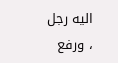اليه رجل ، ورفع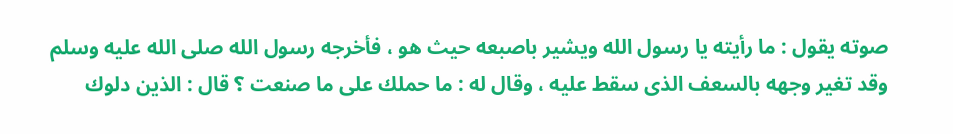صوته يقول : ما رأيته يا رسول الله ويشير باصبعه حيث هو ، فأخرجه رسول الله صلى الله عليه وسلم وقد تغير وجهه بالسعف الذى سقط عليه ، وقال له : ما حملك على ما صنعت ؟ قال : الذين دلوك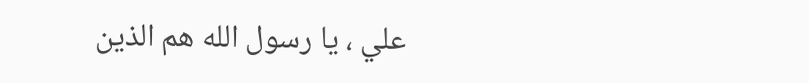علي ، يا رسول الله هم الذين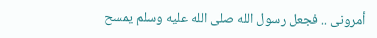أمرونى .. فجعل رسول الله صلى الله عليه وسلم يمسح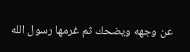عن وجهه ويضحك ثم غرمها رسول الله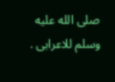صلى الله عليه وسلم للاعرابى .